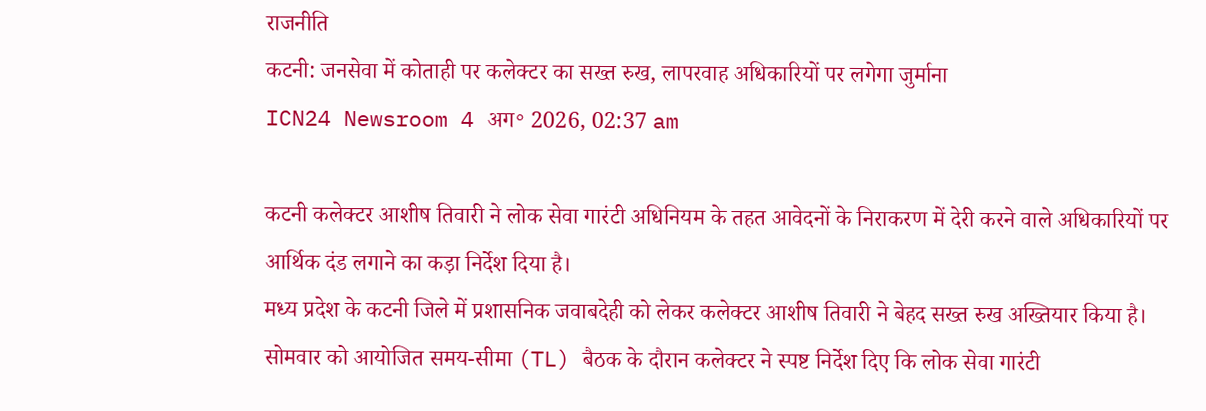राजनीति
कटनी: जनसेवा में कोताही पर कलेक्टर का सख्त रुख, लापरवाह अधिकारियों पर लगेगा जुर्माना
ICN24 Newsroom 4 अग॰ 2026, 02:37 am

कटनी कलेक्टर आशीष तिवारी ने लोक सेवा गारंटी अधिनियम के तहत आवेदनों के निराकरण में देरी करने वाले अधिकारियों पर आर्थिक दंड लगाने का कड़ा निर्देश दिया है।
मध्य प्रदेश के कटनी जिले में प्रशासनिक जवाबदेही को लेकर कलेक्टर आशीष तिवारी ने बेहद सख्त रुख अख्तियार किया है। सोमवार को आयोजित समय-सीमा (TL) बैठक के दौरान कलेक्टर ने स्पष्ट निर्देश दिए कि लोक सेवा गारंटी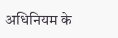अधिनियम के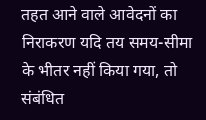तहत आने वाले आवेदनों का निराकरण यदि तय समय-सीमा के भीतर नहीं किया गया, तो संबंधित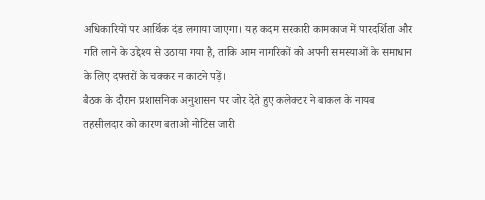अधिकारियों पर आर्थिक दंड लगाया जाएगा। यह कदम सरकारी कामकाज में पारदर्शिता और गति लाने के उद्देश्य से उठाया गया है, ताकि आम नागरिकों को अपनी समस्याओं के समाधान के लिए दफ्तरों के चक्कर न काटने पड़ें।
बैठक के दौरान प्रशासनिक अनुशासन पर जोर देते हुए कलेक्टर ने बाकल के नायब तहसीलदार को कारण बताओ नोटिस जारी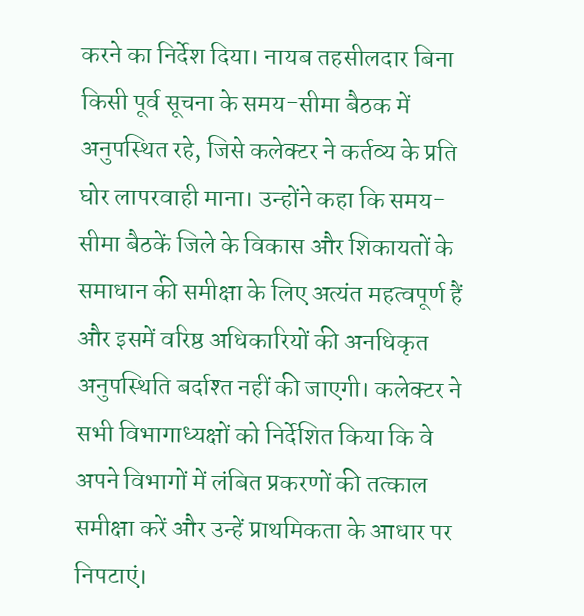करने का निर्देश दिया। नायब तहसीलदार बिना किसी पूर्व सूचना के समय-सीमा बैठक में अनुपस्थित रहे, जिसे कलेक्टर ने कर्तव्य के प्रति घोर लापरवाही माना। उन्होंने कहा कि समय-सीमा बैठकें जिले के विकास और शिकायतों के समाधान की समीक्षा के लिए अत्यंत महत्वपूर्ण हैं और इसमें वरिष्ठ अधिकारियों की अनधिकृत अनुपस्थिति बर्दाश्त नहीं की जाएगी। कलेक्टर ने सभी विभागाध्यक्षों को निर्देशित किया कि वे अपने विभागों में लंबित प्रकरणों की तत्काल समीक्षा करें और उन्हें प्राथमिकता के आधार पर निपटाएं।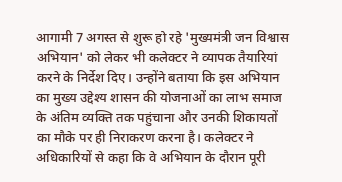आगामी 7 अगस्त से शुरू हो रहे 'मुख्यमंत्री जन विश्वास अभियान' को लेकर भी कलेक्टर ने व्यापक तैयारियां करने के निर्देश दिए। उन्होंने बताया कि इस अभियान का मुख्य उद्देश्य शासन की योजनाओं का लाभ समाज के अंतिम व्यक्ति तक पहुंचाना और उनकी शिकायतों का मौके पर ही निराकरण करना है। कलेक्टर ने अधिकारियों से कहा कि वे अभियान के दौरान पूरी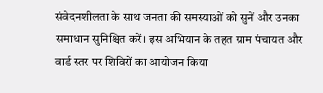संवेदनशीलता के साथ जनता की समस्याओं को सुनें और उनका समाधान सुनिश्चित करें। इस अभियान के तहत ग्राम पंचायत और वार्ड स्तर पर शिविरों का आयोजन किया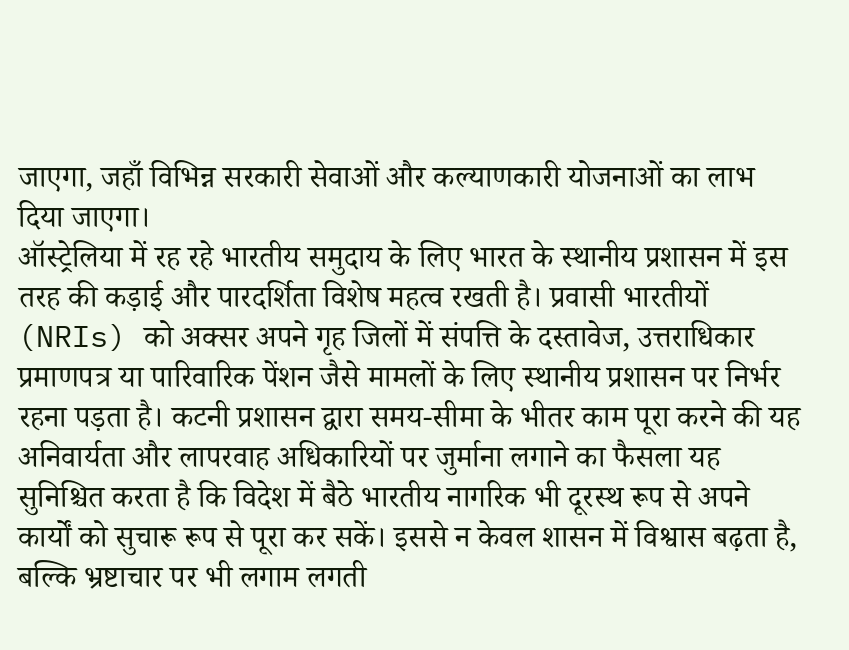जाएगा, जहाँ विभिन्न सरकारी सेवाओं और कल्याणकारी योजनाओं का लाभ दिया जाएगा।
ऑस्ट्रेलिया में रह रहे भारतीय समुदाय के लिए भारत के स्थानीय प्रशासन में इस तरह की कड़ाई और पारदर्शिता विशेष महत्व रखती है। प्रवासी भारतीयों (NRIs) को अक्सर अपने गृह जिलों में संपत्ति के दस्तावेज, उत्तराधिकार प्रमाणपत्र या पारिवारिक पेंशन जैसे मामलों के लिए स्थानीय प्रशासन पर निर्भर रहना पड़ता है। कटनी प्रशासन द्वारा समय-सीमा के भीतर काम पूरा करने की यह अनिवार्यता और लापरवाह अधिकारियों पर जुर्माना लगाने का फैसला यह सुनिश्चित करता है कि विदेश में बैठे भारतीय नागरिक भी दूरस्थ रूप से अपने कार्यों को सुचारू रूप से पूरा कर सकें। इससे न केवल शासन में विश्वास बढ़ता है, बल्कि भ्रष्टाचार पर भी लगाम लगती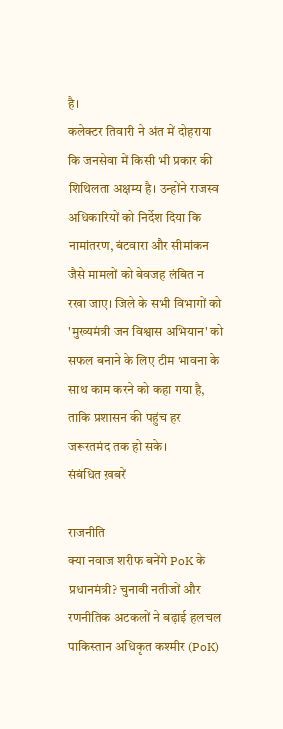है।
कलेक्टर तिवारी ने अंत में दोहराया कि जनसेवा में किसी भी प्रकार की शिथिलता अक्षम्य है। उन्होंने राजस्व अधिकारियों को निर्देश दिया कि नामांतरण, बंटवारा और सीमांकन जैसे मामलों को बेवजह लंबित न रखा जाए। जिले के सभी विभागों को 'मुख्यमंत्री जन विश्वास अभियान' को सफल बनाने के लिए टीम भावना के साथ काम करने को कहा गया है, ताकि प्रशासन की पहुंच हर जरूरतमंद तक हो सके।
संबंधित ख़बरें

राजनीति
क्या नवाज शरीफ बनेंगे PoK के प्रधानमंत्री? चुनावी नतीजों और रणनीतिक अटकलों ने बढ़ाई हलचल
पाकिस्तान अधिकृत कश्मीर (PoK)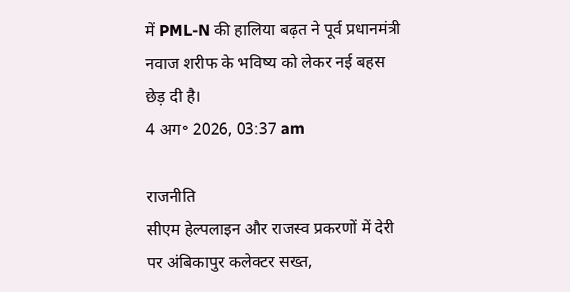में PML-N की हालिया बढ़त ने पूर्व प्रधानमंत्री नवाज शरीफ के भविष्य को लेकर नई बहस छेड़ दी है।
4 अग॰ 2026, 03:37 am

राजनीति
सीएम हेल्पलाइन और राजस्व प्रकरणों में देरी पर अंबिकापुर कलेक्टर सख्त,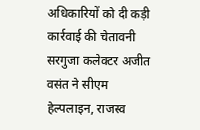अधिकारियों को दी कड़ी कार्रवाई की चेतावनी
सरगुजा कलेक्टर अजीत वसंत ने सीएम हेल्पलाइन, राजस्व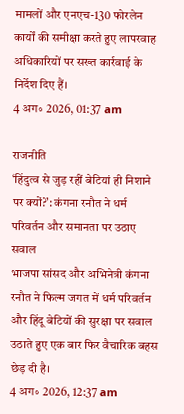मामलों और एनएच-130 फोरलेन कार्यों की समीक्षा करते हुए लापरवाह अधिकारियों पर सख्त कार्रवाई के निर्देश दिए हैं।
4 अग॰ 2026, 01:37 am

राजनीति
‘हिंदुत्व से जुड़ रहीं बेटियां ही निशाने पर क्यों?’: कंगना रनौत ने धर्म परिवर्तन और समानता पर उठाए सवाल
भाजपा सांसद और अभिनेत्री कंगना रनौत ने फिल्म जगत में धर्म परिवर्तन और हिंदू बेटियों की सुरक्षा पर सवाल उठाते हुए एक बार फिर वैचारिक बहस छेड़ दी है।
4 अग॰ 2026, 12:37 am